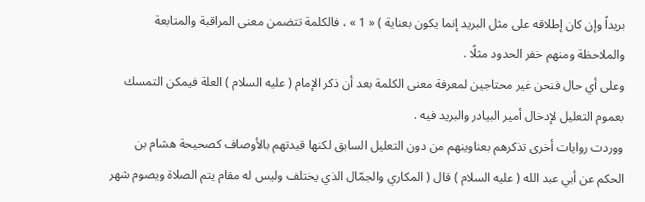بريداً وإن كان إطلاقه على مثل البريد إنما يكون بعناية ) « 1 » ، فالكلمة تتضمن معنى المراقبة والمتابعة والملاحظة ومنهم خفر الحدود مثلًا .
وعلى أي حال فنحن غير محتاجين لمعرفة معنى الكلمة بعد أن ذكر الإمام ( عليه السلام ) العلة فيمكن التمسك بعموم التعليل لإدخال أمير البيادر والبريد فيه .
ووردت روايات أخرى تذكرهم بعناوينهم من دون التعليل السابق لكنها قيدتهم بالأوصاف كصحيحة هشام بن الحكم عن أبي عبد الله ( عليه السلام ) قال ( المكاري والجمّال الذي يختلف وليس له مقام يتم الصلاة ويصوم شهر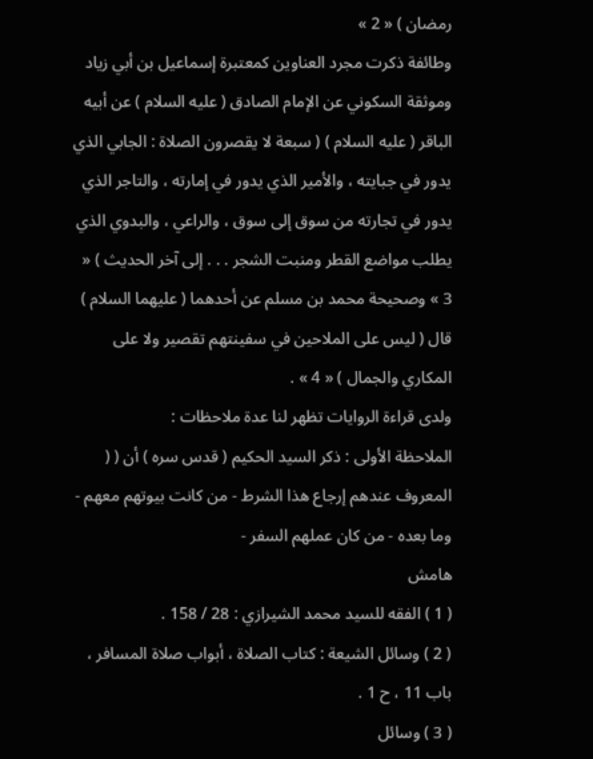رمضان ) « 2 »
وطائفة ذكرت مجرد العناوين كمعتبرة إسماعيل بن أبي زياد وموثقة السكوني عن الإمام الصادق ( عليه السلام ) عن أبيه الباقر ( عليه السلام ) ( سبعة لا يقصرون الصلاة : الجابي الذي يدور في جبايته ، والأمير الذي يدور في إمارته ، والتاجر الذي يدور في تجارته من سوق إلى سوق ، والراعي ، والبدوي الذي يطلب مواضع القطر ومنبت الشجر . . . إلى آخر الحديث ) « 3 » وصحيحة محمد بن مسلم عن أحدهما ( عليهما السلام ) قال ( ليس على الملاحين في سفينتهم تقصير ولا على المكاري والجمال ) « 4 » .
ولدى قراءة الروايات تظهر لنا عدة ملاحظات :
الملاحظة الأولى : ذكر السيد الحكيم ( قدس سره ) أن ( ( المعروف عندهم إرجاع هذا الشرط - من كانت بيوتهم معهم - وما بعده - من كان عملهم السفر -
هامش
( 1 ) الفقه للسيد محمد الشيرازي : 28 / 158 .
( 2 ) وسائل الشيعة : كتاب الصلاة ، أبواب صلاة المسافر ، باب 11 ، ح 1 .
( 3 ) وسائل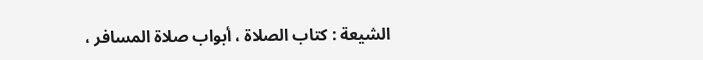الشيعة : كتاب الصلاة ، أبواب صلاة المسافر ،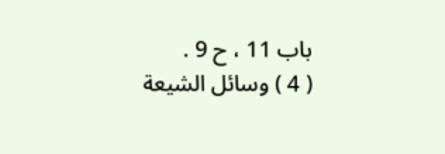باب 11 ، ح 9 .
( 4 ) وسائل الشيعة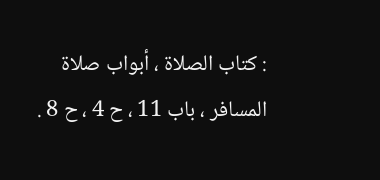: كتاب الصلاة ، أبواب صلاة المسافر ، باب 11 ، ح 4 ، ح 8 .